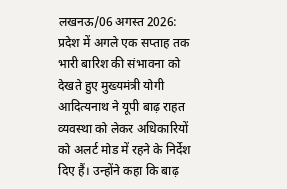लखनऊ/06 अगस्त 2026: प्रदेश में अगले एक सप्ताह तक भारी बारिश की संभावना को देखते हुए मुख्यमंत्री योगी आदित्यनाथ ने यूपी बाढ़ राहत व्यवस्था को लेकर अधिकारियों को अलर्ट मोड में रहने के निर्देश दिए हैं। उन्होंने कहा कि बाढ़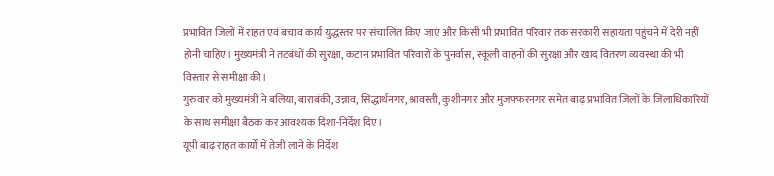प्रभावित जिलों में राहत एवं बचाव कार्य युद्धस्तर पर संचालित किए जाएं और किसी भी प्रभावित परिवार तक सरकारी सहायता पहुंचने में देरी नहीं होनी चाहिए। मुख्यमंत्री ने तटबंधों की सुरक्षा, कटान प्रभावित परिवारों के पुनर्वास, स्कूली वाहनों की सुरक्षा और खाद वितरण व्यवस्था की भी विस्तार से समीक्षा की।
गुरुवार को मुख्यमंत्री ने बलिया, बाराबंकी, उन्नाव, सिद्धार्थनगर, श्रावस्ती, कुशीनगर और मुजफ्फरनगर समेत बाढ़ प्रभावित जिलों के जिलाधिकारियों के साथ समीक्षा बैठक कर आवश्यक दिशा-निर्देश दिए।
यूपी बाढ़ राहत कार्यों में तेजी लाने के निर्देश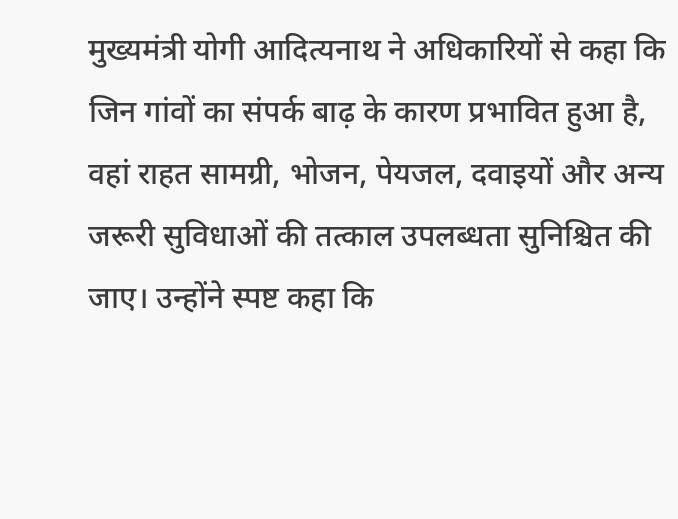मुख्यमंत्री योगी आदित्यनाथ ने अधिकारियों से कहा कि जिन गांवों का संपर्क बाढ़ के कारण प्रभावित हुआ है, वहां राहत सामग्री, भोजन, पेयजल, दवाइयों और अन्य जरूरी सुविधाओं की तत्काल उपलब्धता सुनिश्चित की जाए। उन्होंने स्पष्ट कहा कि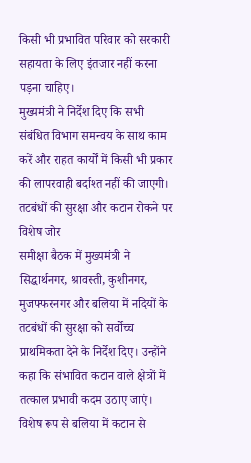किसी भी प्रभावित परिवार को सरकारी सहायता के लिए इंतजार नहीं करना पड़ना चाहिए।
मुख्यमंत्री ने निर्देश दिए कि सभी संबंधित विभाग समन्वय के साथ काम करें और राहत कार्यों में किसी भी प्रकार की लापरवाही बर्दाश्त नहीं की जाएगी।
तटबंधों की सुरक्षा और कटान रोकने पर विशेष जोर
समीक्षा बैठक में मुख्यमंत्री ने सिद्धार्थनगर, श्रावस्ती, कुशीनगर, मुजफ्फरनगर और बलिया में नदियों के तटबंधों की सुरक्षा को सर्वोच्च प्राथमिकता देने के निर्देश दिए। उन्होंने कहा कि संभावित कटान वाले क्षेत्रों में तत्काल प्रभावी कदम उठाए जाएं।
विशेष रूप से बलिया में कटान से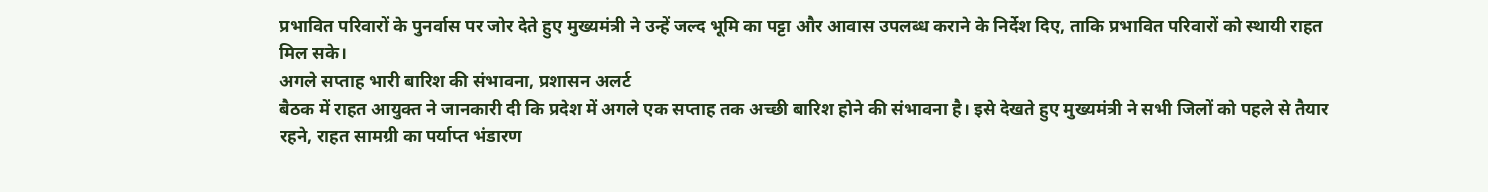प्रभावित परिवारों के पुनर्वास पर जोर देते हुए मुख्यमंत्री ने उन्हें जल्द भूमि का पट्टा और आवास उपलब्ध कराने के निर्देश दिए, ताकि प्रभावित परिवारों को स्थायी राहत मिल सके।
अगले सप्ताह भारी बारिश की संभावना, प्रशासन अलर्ट
बैठक में राहत आयुक्त ने जानकारी दी कि प्रदेश में अगले एक सप्ताह तक अच्छी बारिश होने की संभावना है। इसे देखते हुए मुख्यमंत्री ने सभी जिलों को पहले से तैयार रहने, राहत सामग्री का पर्याप्त भंडारण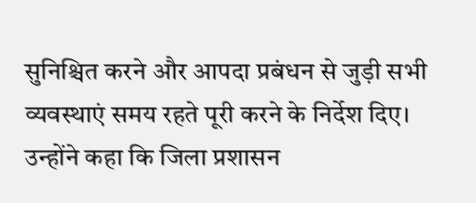सुनिश्चित करने और आपदा प्रबंधन से जुड़ी सभी व्यवस्थाएं समय रहते पूरी करने के निर्देश दिए।
उन्होंने कहा कि जिला प्रशासन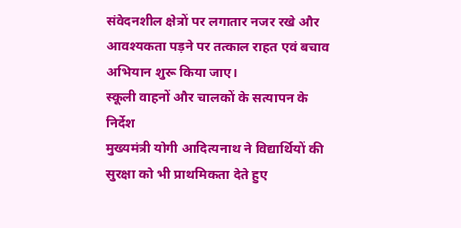संवेदनशील क्षेत्रों पर लगातार नजर रखे और आवश्यकता पड़ने पर तत्काल राहत एवं बचाव अभियान शुरू किया जाए।
स्कूली वाहनों और चालकों के सत्यापन के निर्देश
मुख्यमंत्री योगी आदित्यनाथ ने विद्यार्थियों की सुरक्षा को भी प्राथमिकता देते हुए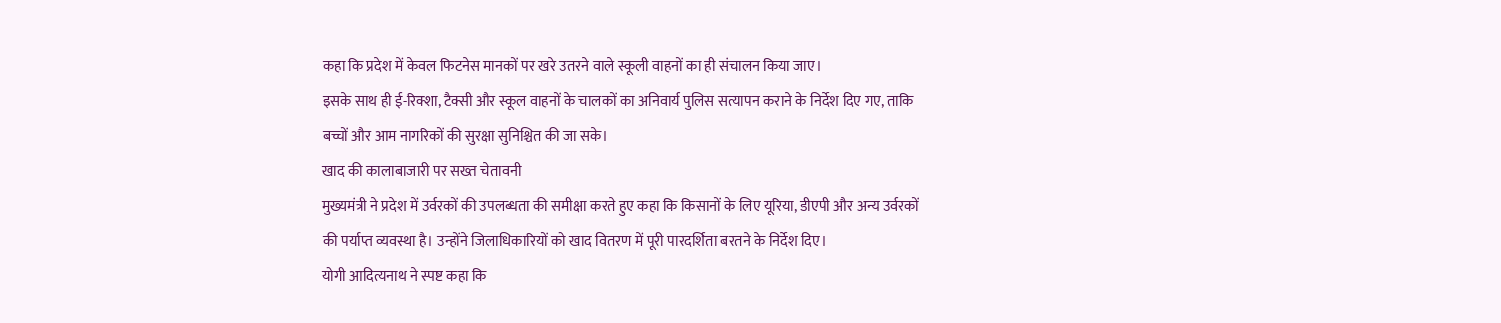कहा कि प्रदेश में केवल फिटनेस मानकों पर खरे उतरने वाले स्कूली वाहनों का ही संचालन किया जाए।
इसके साथ ही ई-रिक्शा, टैक्सी और स्कूल वाहनों के चालकों का अनिवार्य पुलिस सत्यापन कराने के निर्देश दिए गए, ताकि बच्चों और आम नागरिकों की सुरक्षा सुनिश्चित की जा सके।
खाद की कालाबाजारी पर सख्त चेतावनी
मुख्यमंत्री ने प्रदेश में उर्वरकों की उपलब्धता की समीक्षा करते हुए कहा कि किसानों के लिए यूरिया, डीएपी और अन्य उर्वरकों की पर्याप्त व्यवस्था है। उन्होंने जिलाधिकारियों को खाद वितरण में पूरी पारदर्शिता बरतने के निर्देश दिए।
योगी आदित्यनाथ ने स्पष्ट कहा कि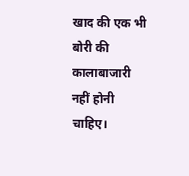खाद की एक भी बोरी की कालाबाजारी नहीं होनी चाहिए।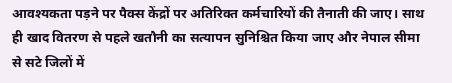आवश्यकता पड़ने पर पैक्स केंद्रों पर अतिरिक्त कर्मचारियों की तैनाती की जाए। साथ ही खाद वितरण से पहले खतौनी का सत्यापन सुनिश्चित किया जाए और नेपाल सीमा से सटे जिलों में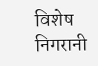विशेष निगरानी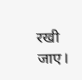रखी जाए।